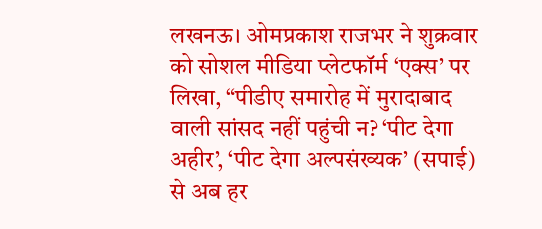लखनऊ। ओमप्रकाश राजभर ने शुक्रवार को सोशल मीडिया प्लेटफॉर्म ‘एक्स’ पर लिखा, “पीडीए समारोह में मुरादाबाद वाली सांसद नहीं पहुंची न? ‘पीट देगा अहीर’, ‘पीट देगा अल्पसंख्यक’ (सपाई) से अब हर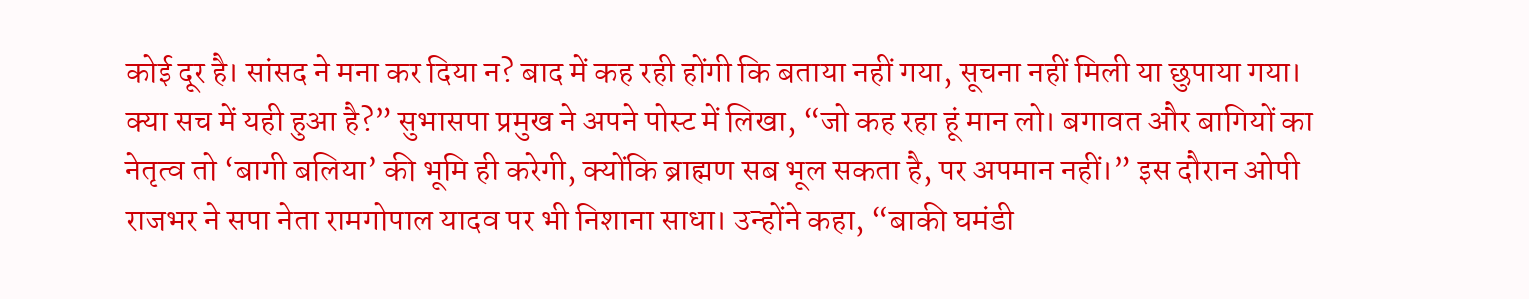कोई दूर है। सांसद ने मना कर दिया न? बाद में कह रही होंगी कि बताया नहीं गया, सूचना नहीं मिली या छुपाया गया। क्या सच में यही हुआ है?” सुभासपा प्रमुख ने अपने पोस्ट में लिखा, “जो कह रहा हूं मान लो। बगावत और बागियों का नेतृत्व तो ‘बागी बलिया’ की भूमि ही करेगी, क्योंकि ब्राह्मण सब भूल सकता है, पर अपमान नहीं।” इस दौरान ओपी राजभर ने सपा नेता रामगोपाल यादव पर भी निशाना साधा। उन्होंने कहा, “बाकी घमंडी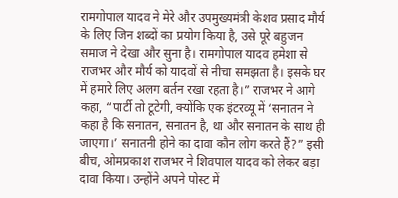रामगोपाल यादव ने मेरे और उपमुख्यमंत्री केशव प्रसाद मौर्य के लिए जिन शब्दों का प्रयोग किया है, उसे पूरे बहुजन समाज ने देखा और सुना है। रामगोपाल यादव हमेशा से राजभर और मौर्य को यादवों से नीचा समझता है। इसके घर में हमारे लिए अलग बर्तन रखा रहता है।” राजभर ने आगे कहा, “पार्टी तो टूटेगी, क्योंकि एक इंटरव्यू में ‘सनातन ने कहा है कि सनातन, सनातन है, था और सनातन के साथ ही जाएगा।’ सनातनी होने का दावा कौन लोग करते हैं?” इसी बीच, ओमप्रकाश राजभर ने शिवपाल यादव को लेकर बड़ा दावा किया। उन्होंने अपने पोस्ट में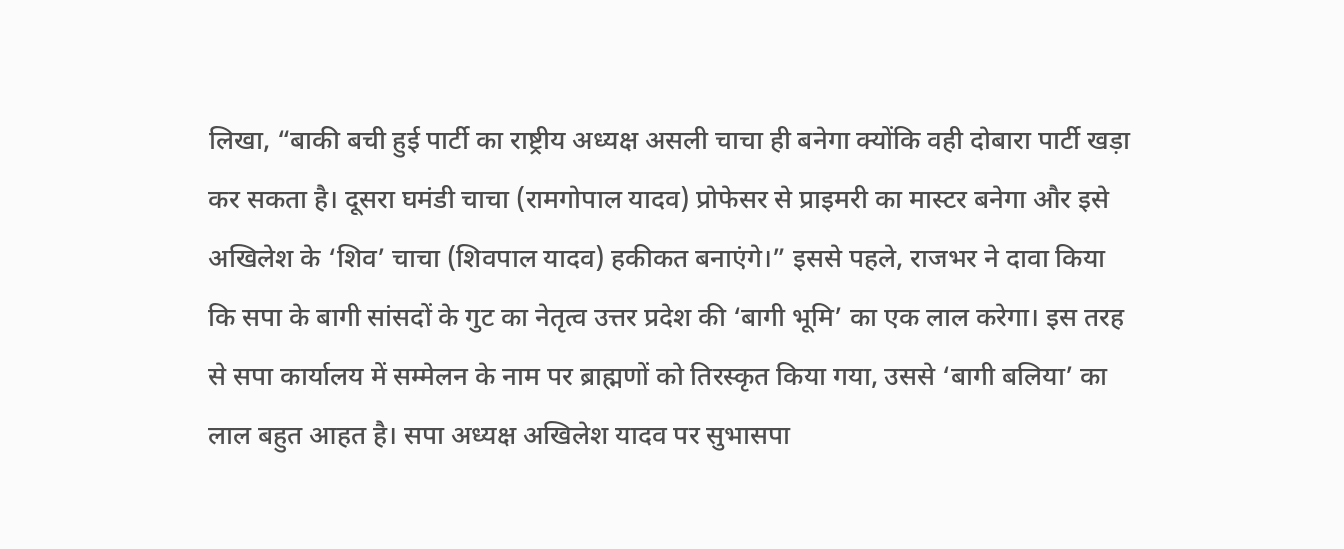लिखा, “बाकी बची हुई पार्टी का राष्ट्रीय अध्यक्ष असली चाचा ही बनेगा क्योंकि वही दोबारा पार्टी खड़ा कर सकता है। दूसरा घमंडी चाचा (रामगोपाल यादव) प्रोफेसर से प्राइमरी का मास्टर बनेगा और इसे अखिलेश के ‘शिव’ चाचा (शिवपाल यादव) हकीकत बनाएंगे।” इससे पहले, राजभर ने दावा किया कि सपा के बागी सांसदों के गुट का नेतृत्व उत्तर प्रदेश की ‘बागी भूमि’ का एक लाल करेगा। इस तरह से सपा कार्यालय में सम्मेलन के नाम पर ब्राह्मणों को तिरस्कृत किया गया, उससे ‘बागी बलिया’ का लाल बहुत आहत है। सपा अध्यक्ष अखिलेश यादव पर सुभासपा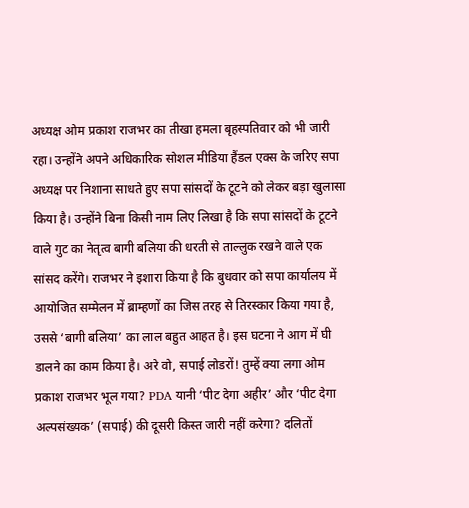अध्यक्ष ओम प्रकाश राजभर का तीखा हमला बृहस्पतिवार को भी जारी रहा। उन्होंने अपने अधिकारिक सोशल मीडिया हैंडल एक्स के जरिए सपा अध्यक्ष पर निशाना साधते हुए सपा सांसदों के टूटने को लेकर बड़ा खुलासा किया है। उन्होंने बिना किसी नाम लिए लिखा है कि सपा सांसदों के टूटने वाले गुट का नेतृत्व बागी बलिया की धरती से ताल्लुक रखने वाले एक सांसद करेंगे। राजभर ने इशारा किया है कि बुधवार को सपा कार्यालय में आयोजित सम्मेलन में ब्राम्हणों का जिस तरह से तिरस्कार किया गया है, उससे ‘बागी बलिया’ का लाल बहुत आहत है। इस घटना ने आग में घी डालने का काम किया है। अरे वो, सपाई लोडरों! तुम्हें क्या लगा ओम प्रकाश राजभर भूल गया? PDA यानी ‘पीट देगा अहीर’ और ‘पीट देगा अल्पसंख्यक’ (सपाई) की दूसरी किस्त जारी नहीं करेगा? दलितों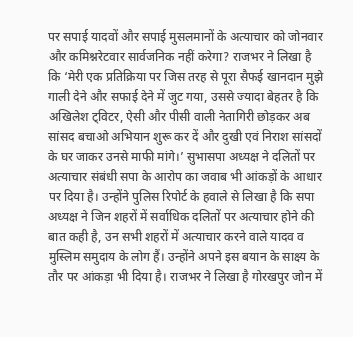पर सपाई यादवों और सपाई मुसलमानों के अत्याचार को जोनवार और कमिश्नरेटवार सार्वजनिक नहीं करेगा? राजभर ने लिखा है कि ‘मेरी एक प्रतिक्रिया पर जिस तरह से पूरा सैफई खानदान मुझे गाली देने और सफाई देने में जुट गया, उससे ज्यादा बेहतर है कि अखिलेश ट्विटर, ऐसी और पीसी वाली नेतागिरी छोड़कर अब सांसद बचाओ अभियान शुरू कर दें और दुखी एवं निराश सांसदों के घर जाकर उनसे माफी मांगे।’ सुभासपा अध्यक्ष ने दलितों पर अत्याचार संबंधी सपा के आरोप का जवाब भी आंकड़ों के आधार पर दिया है। उन्होंने पुलिस रिपोर्ट के हवाले से लिखा है कि सपा अध्यक्ष ने जिन शहरों में सर्वाधिक दलितों पर अत्याचार होने की बात कही है, उन सभी शहरों में अत्याचार करने वाले यादव व मुस्लिम समुदाय के लोग हैं। उन्होंने अपने इस बयान के साक्ष्य के तौर पर आंकड़ा भी दिया है। राजभर ने लिखा है गोरखपुर जोन में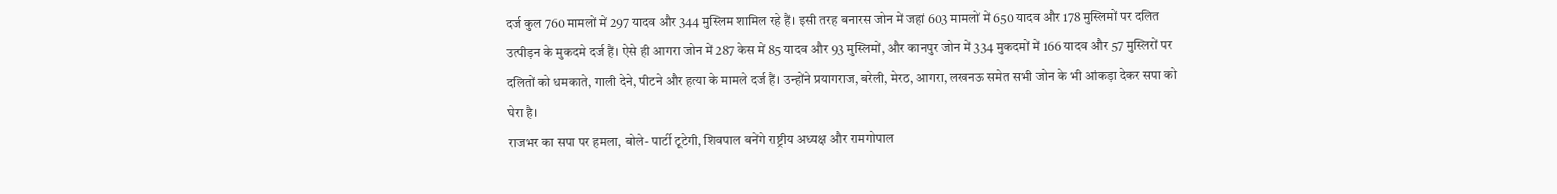दर्ज कुल 760 मामलों में 297 यादव और 344 मुस्लिम शामिल रहे हैं। इसी तरह बनारस जोन में जहां 603 मामलों में 650 यादव और 178 मुस्लिमों पर दलित उत्पीड़न के मुकदमे दर्ज हैं। ऐसे ही आगरा जोन में 287 केस में 85 यादव और 93 मुस्लिमों, और कानपुर जोन में 334 मुकदमों में 166 यादव और 57 मुस्लिरों पर दलितों को धमकाते, गाली देने, पीटने और हत्या के मामले दर्ज हैं। उन्होंने प्रयागराज, बरेली, मेरठ, आगरा, लखनऊ समेत सभी जोन के भी आंकड़ा देकर सपा को घेरा है।
राजभर का सपा पर हमला, बोले- पार्टी टूटेगी, शिवपाल बनेंगे राष्ट्रीय अध्यक्ष और रामगोपाल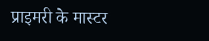प्राइमरी के मास्टर